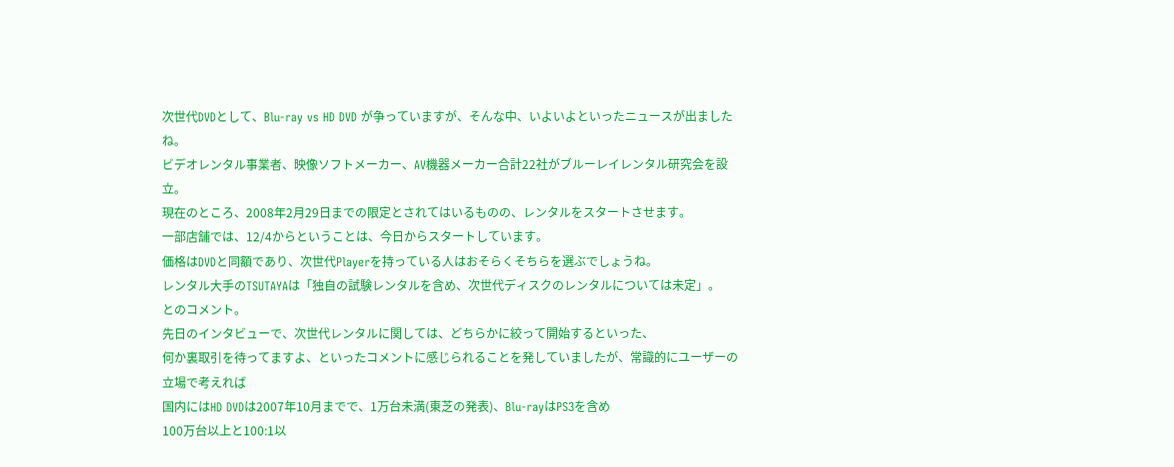次世代DVDとして、Blu-ray vs HD DVD が争っていますが、そんな中、いよいよといったニュースが出ましたね。
ビデオレンタル事業者、映像ソフトメーカー、AV機器メーカー合計22社がブルーレイレンタル研究会を設立。
現在のところ、2008年2月29日までの限定とされてはいるものの、レンタルをスタートさせます。
一部店舗では、12/4からということは、今日からスタートしています。
価格はDVDと同額であり、次世代Playerを持っている人はおそらくそちらを選ぶでしょうね。
レンタル大手のTSUTAYAは「独自の試験レンタルを含め、次世代ディスクのレンタルについては未定」。
とのコメント。
先日のインタビューで、次世代レンタルに関しては、どちらかに絞って開始するといった、
何か裏取引を待ってますよ、といったコメントに感じられることを発していましたが、常識的にユーザーの立場で考えれば
国内にはHD DVDは2007年10月までで、1万台未満(東芝の発表)、Blu-rayはPS3を含め
100万台以上と100:1以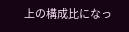上の構成比になっ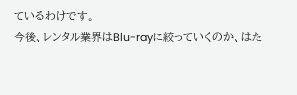ているわけです。
今後、レンタル業界はBlu-rayに絞っていくのか、はた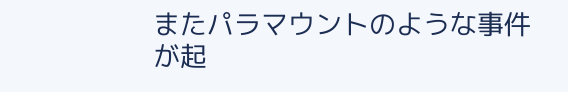またパラマウントのような事件が起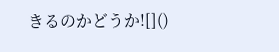きるのかどうか![]()